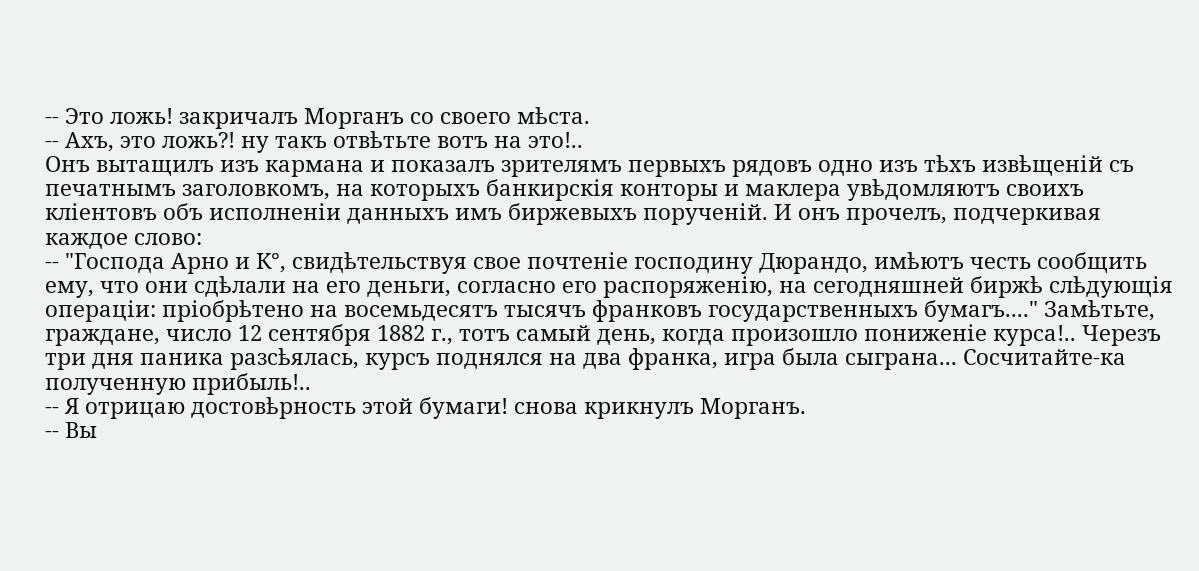-- Это ложь! закричалъ Морганъ со своего мѣста.
-- Ахъ, это ложь?! ну такъ отвѣтьте вотъ на это!..
Онъ вытащилъ изъ кармана и показалъ зрителямъ первыхъ рядовъ одно изъ тѣхъ извѣщеній съ печатнымъ заголовкомъ, на которыхъ банкирскія конторы и маклера увѣдомляютъ своихъ кліентовъ объ исполненіи данныхъ имъ биржевыхъ порученій. И онъ прочелъ, подчеркивая каждое слово:
-- "Господа Арно и К°, свидѣтельствуя свое почтеніе господину Дюрандо, имѣютъ честь сообщить ему, что они сдѣлали на его деньги, согласно его распоряженію, на сегодняшней биржѣ слѣдующія операціи: пріобрѣтено на восемьдесятъ тысячъ франковъ государственныхъ бумагъ...." Замѣтьте, граждане, число 12 сентября 1882 г., тотъ самый день, когда произошло пониженіе курса!.. Черезъ три дня паника разсѣялась, курсъ поднялся на два франка, игра была сыграна... Сосчитайте-ка полученную прибыль!..
-- Я отрицаю достовѣрность этой бумаги! снова крикнулъ Морганъ.
-- Вы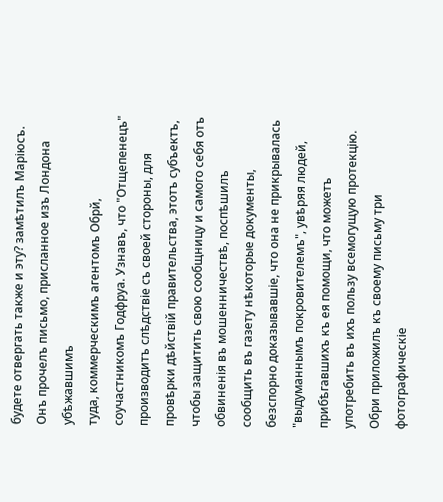будете отвергать также и эту? замѣтилъ Маріюсъ.
Онъ прочелъ письмо, присланное изъ Лондона убѣжавшимъ
туда, коммерческимъ агентомъ Обрй, соучастникомъ Годфруа. Узнавъ, что "Отщепенецъ" производитъ слѣдствіе съ своей стороны, для провѣрки дѣйствій правительства, этотъ субъектъ, чтобы защитить свою сообщницу и самого себя отъ обвиненія въ мошенничествѣ, поспѣшилъ сообщить въ газету нѣкоторые документы, безспорно доказывавшіе, что она не прикрывалась "выдуманнымъ покровителемъ", увѣряя людей, прибѣгавшихъ къ ея помощи, что можетъ употребить въ ихъ пользу всемогущую протекцію. Обри приложилъ къ своему письму три фотографическіе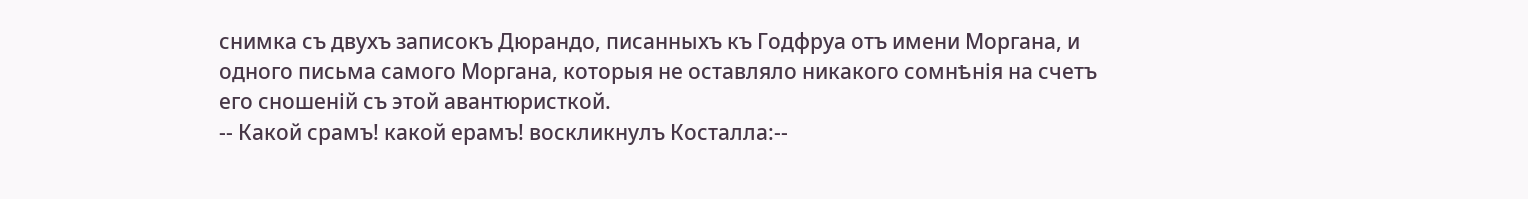снимка съ двухъ записокъ Дюрандо, писанныхъ къ Годфруа отъ имени Моргана, и одного письма самого Моргана, которыя не оставляло никакого сомнѣнія на счетъ его сношеній съ этой авантюристкой.
-- Какой срамъ! какой ерамъ! воскликнулъ Косталла:--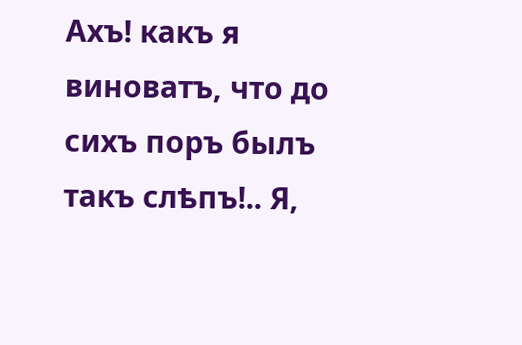Ахъ! какъ я виноватъ, что до сихъ поръ былъ такъ слѣпъ!.. Я,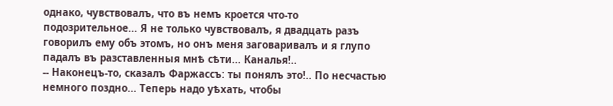однако, чувствовалъ, что въ немъ кроется что-то подозрительное... Я не только чувствовалъ, я двадцать разъ говорилъ ему объ этомъ, но онъ меня заговаривалъ и я глупо падалъ въ разставленныя мнѣ сѣти... Каналья!..
-- Наконецъ-то, сказалъ Фаржассъ: ты понялъ это!.. По несчастью немного поздно... Теперь надо уѣхать, чтобы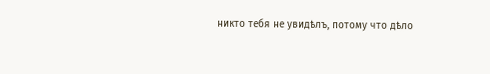никто тебя не увидѣлъ, потому что дѣло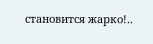становится жарко!..